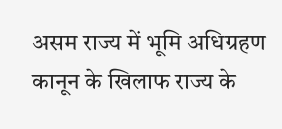असम राज्य में भूमि अधिग्रहण कानून के खिलाफ राज्य के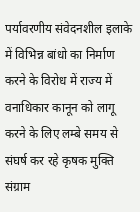पर्यावरणीय संवेदनशील इलाके में विभिन्न बांधो का निर्माण करने के विरोध में राज्य में वनाधिकार कानून को लागू करने के लिए लम्बे समय से संघर्ष कर रहे कृषक मुक्ति संग्राम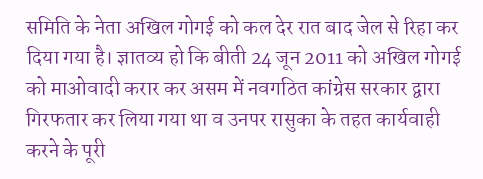समिति के नेता अखिल गोगई को कल देर रात बाद जेल से रिहा कर दिया गया है। ज्ञातव्य हो कि बीती 24 जून 2011 को अखिल गोगई को माओवादी करार कर असम में नवगठित कांग्रेस सरकार द्वारा गिरफतार कर लिया गया था व उनपर रासुका के तहत कार्यवाही करने के पूरी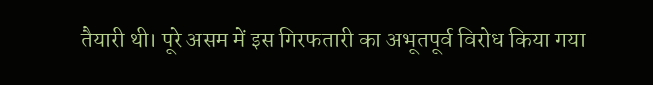तैयारी थी। पूरे असम में इस गिरफतारी का अभूतपूर्व विरोध किया गया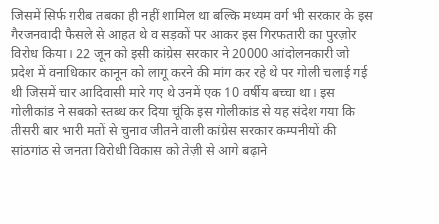जिसमें सिर्फ ग़रीब तबका ही नहीं शामिल था बल्कि मध्यम वर्ग भी सरकार के इस गैरजनवादी फैसले से आहत थे व सड़कों पर आकर इस गिरफतारी का पुरज़ोर विरोध किया। 22 जून को इसी कांग्रेस सरकार ने 20000 आंदोलनकारी जो प्रदेश में वनाधिकार कानून को लागू करने की मांग कर रहे थे पर गोली चलाई गई थी जिसमें चार आदिवासी मारे गए थे उनमें एक 10 वर्षीय बच्चा था। इस गोलीकांड ने सबको स्तब्ध कर दिया चूंकि इस गोलीकांड से यह संदेश गया कि तीसरी बार भारी मतों से चुनाव जीतने वाली कांग्रेस सरकार कम्पनीयों की सांठगांठ से जनता विरोधी विकास को तेज़ी से आगे बढ़ाने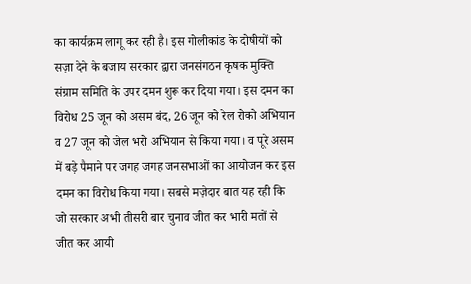का कार्यक्रम लागू कर रही है। इस गोलीकांड के दोषीयों को सज़ा देने के बजाय सरकार द्वारा जनसंगठन कृषक मुक्ति संग्राम समिति के उपर दमन शुरू कर दिया गया। इस दमन का विरोध 25 जून को असम बंद, 26 जून को रेल रोको अभियान व 27 जून को जेल भरो अभियान से किया गया। व पूरे असम में बड़े पैमाने पर जगह जगह जनसभाओं का आयोजन कर इस दमन का विरोध किया गया। सबसे मज़ेदार बात यह रही कि जो सरकार अभी तीसरी बार चुनाव जीत कर भारी मतों से जीत कर आयी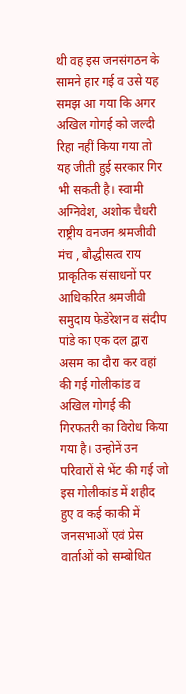थी वह इस जनसंगठन के सामने हार गई व उसे यह समझ आ गया कि अगर अखिल गोगई को जल्दी रिहा नहीं किया गया तो यह जीती हुई सरकार गिर भी सकती है। स्वामी अग्निवेश, अशोक चैधरी राष्ट्रीय वनजन श्रमजीवी मंच , बौद्धीसत्व राय प्राकृतिक संसाधनों पर आधिकरित श्रमजीवी समुदाय फेडेरेशन व संदीप पांडे का एक दल द्वारा असम का दौरा कर वहां की गई गोलीकांड व अखिल गोगई की गिरफतरी का विरोध किया गया है। उन्होनें उन परिवारों से भेंट की गई जो इस गोलीकांड में शहीद हुए व कई काकी में जनसभाओं एवं प्रेस वार्ताओं को सम्बोधित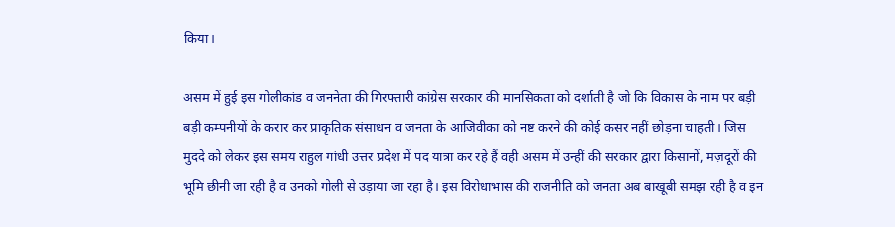किया।

असम में हुई इस गोलीकांड व जननेता की गिरफ्तारी कांग्रेस सरकार की मानसिकता को दर्शाती है जो कि विकास के नाम पर बड़ी बड़ी कम्पनीयों के करार कर प्राकृतिक संसाधन व जनता के आजिवीका को नष्ट करने की कोई कसर नहीं छोड़ना चाहती। जिस मुददे को लेकर इस समय राहुल गांधी उत्तर प्रदेश में पद यात्रा कर रहे हैं वही असम में उन्हीं की सरकार द्वारा किसानों, मज़दूरों की भूमि छीनी जा रही है व उनको गोली से उड़ाया जा रहा है। इस विरोधाभास की राजनीति को जनता अब बाखूबी समझ रही है व इन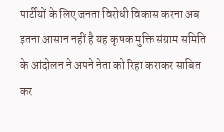पार्टीयों के लिए जनता विरोधी विकास करना अब इतना आसान नहीं है यह कृषक मुक्ति संग्राम समिति के आंदोलन ने अपने नेता को रिहा कराकर साबित कर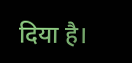दिया है।